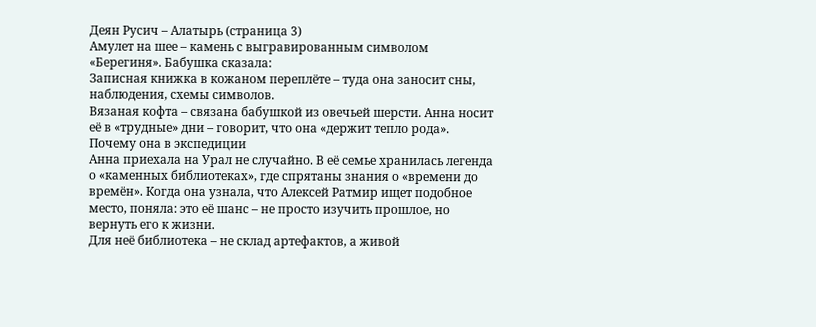Деян Русич – Алатырь (страница 3)
Амулет на шее – камень с выгравированным символом «Берегиня». Бабушка сказала:
Записная книжка в кожаном переплёте – туда она заносит сны, наблюдения, схемы символов.
Вязаная кофта – связана бабушкой из овечьей шерсти. Анна носит её в «трудные» дни – говорит, что она «держит тепло рода».
Почему она в экспедиции
Анна приехала на Урал не случайно. В её семье хранилась легенда о «каменных библиотеках», где спрятаны знания о «времени до времён». Когда она узнала, что Алексей Ратмир ищет подобное место, поняла: это её шанс – не просто изучить прошлое, но вернуть его к жизни.
Для неё библиотека – не склад артефактов, а живой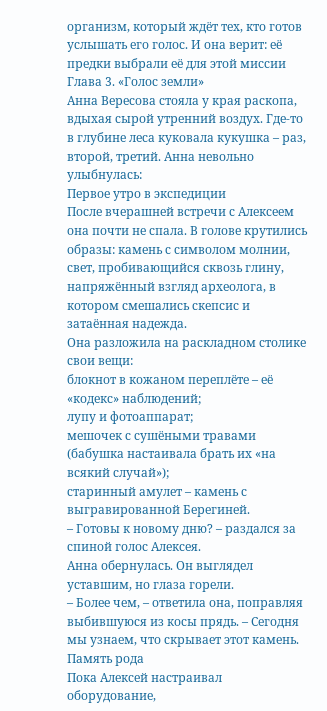организм, который ждёт тех, кто готов услышать его голос. И она верит: её предки выбрали её для этой миссии
Глава 3. «Голос земли»
Анна Вересова стояла у края раскопа, вдыхая сырой утренний воздух. Где‑то в глубине леса куковала кукушка – раз, второй, третий. Анна невольно улыбнулась:
Первое утро в экспедиции
После вчерашней встречи с Алексеем она почти не спала. В голове крутились образы: камень с символом молнии, свет, пробивающийся сквозь глину, напряжённый взгляд археолога, в котором смешались скепсис и затаённая надежда.
Она разложила на раскладном столике свои вещи:
блокнот в кожаном переплёте – её «кодекс» наблюдений;
лупу и фотоаппарат;
мешочек с сушёными травами (бабушка настаивала брать их «на всякий случай»);
старинный амулет – камень с выгравированной Берегиней.
– Готовы к новому дню? – раздался за спиной голос Алексея.
Анна обернулась. Он выглядел уставшим, но глаза горели.
– Более чем, – ответила она, поправляя выбившуюся из косы прядь. – Сегодня мы узнаем, что скрывает этот камень.
Память рода
Пока Алексей настраивал оборудование,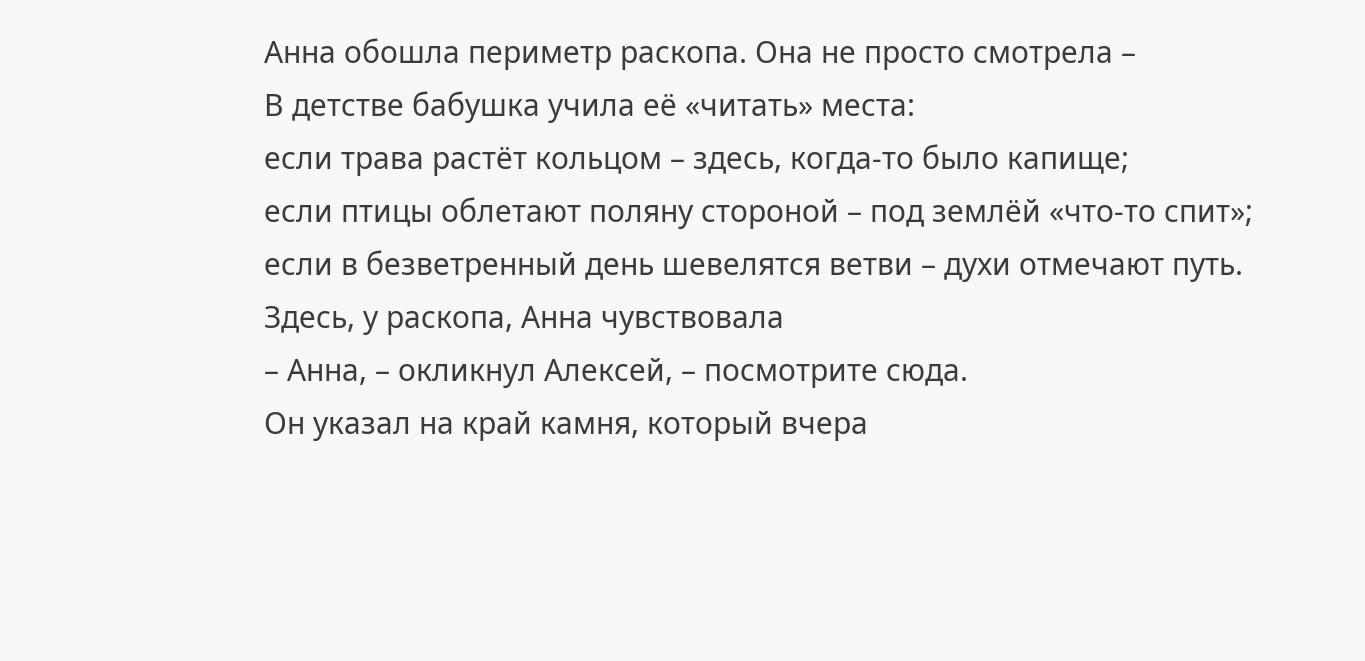Анна обошла периметр раскопа. Она не просто смотрела –
В детстве бабушка учила её «читать» места:
если трава растёт кольцом – здесь, когда‑то было капище;
если птицы облетают поляну стороной – под землёй «что‑то спит»;
если в безветренный день шевелятся ветви – духи отмечают путь.
Здесь, у раскопа, Анна чувствовала
– Анна, – окликнул Алексей, – посмотрите сюда.
Он указал на край камня, который вчера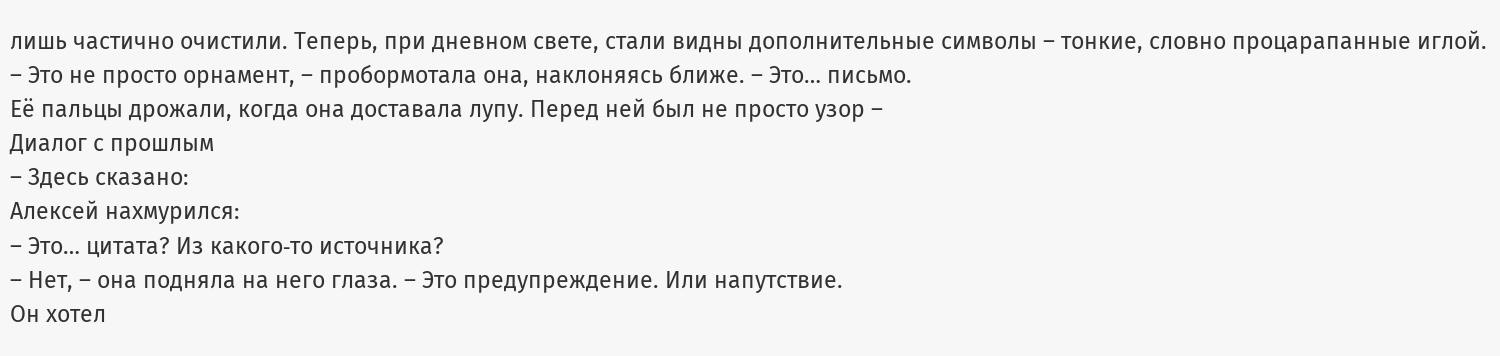лишь частично очистили. Теперь, при дневном свете, стали видны дополнительные символы – тонкие, словно процарапанные иглой.
– Это не просто орнамент, – пробормотала она, наклоняясь ближе. – Это… письмо.
Её пальцы дрожали, когда она доставала лупу. Перед ней был не просто узор –
Диалог с прошлым
– Здесь сказано:
Алексей нахмурился:
– Это… цитата? Из какого‑то источника?
– Нет, – она подняла на него глаза. – Это предупреждение. Или напутствие.
Он хотел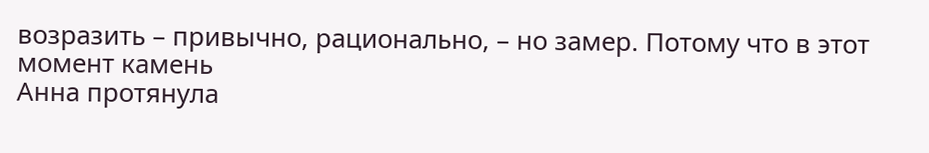возразить – привычно, рационально, – но замер. Потому что в этот момент камень
Анна протянула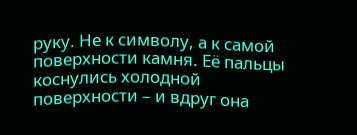руку. Не к символу, а к самой поверхности камня. Её пальцы коснулись холодной поверхности – и вдруг она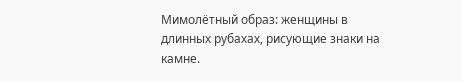Мимолётный образ: женщины в длинных рубахах, рисующие знаки на камне.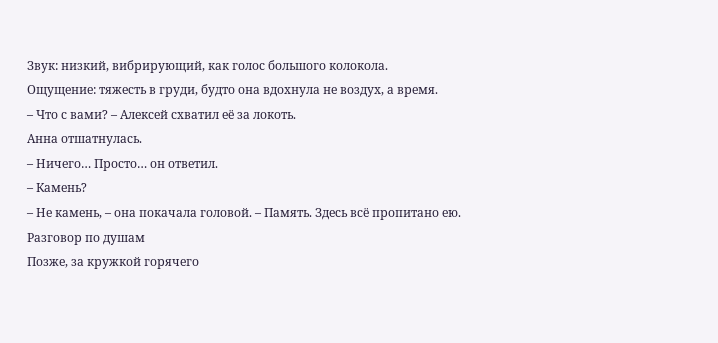Звук: низкий, вибрирующий, как голос большого колокола.
Ощущение: тяжесть в груди, будто она вдохнула не воздух, а время.
– Что с вами? – Алексей схватил её за локоть.
Анна отшатнулась.
– Ничего… Просто… он ответил.
– Камень?
– Не камень, – она покачала головой. – Память. Здесь всё пропитано ею.
Разговор по душам
Позже, за кружкой горячего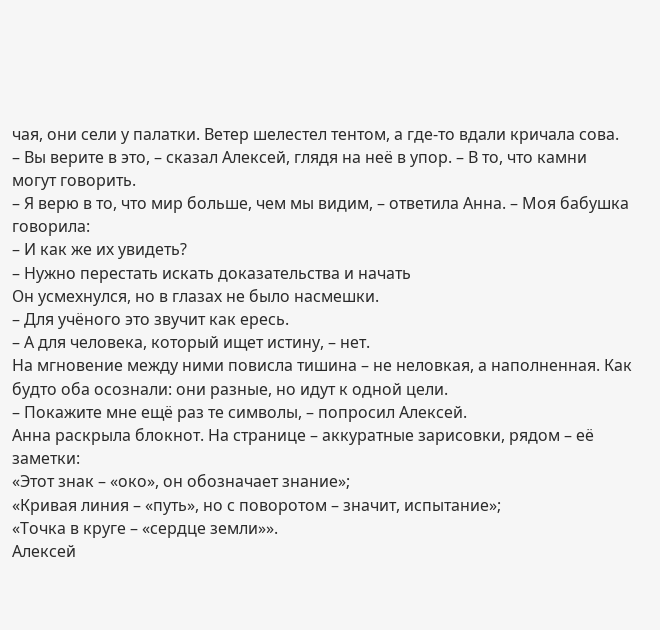чая, они сели у палатки. Ветер шелестел тентом, а где‑то вдали кричала сова.
– Вы верите в это, – сказал Алексей, глядя на неё в упор. – В то, что камни могут говорить.
– Я верю в то, что мир больше, чем мы видим, – ответила Анна. – Моя бабушка говорила:
– И как же их увидеть?
– Нужно перестать искать доказательства и начать
Он усмехнулся, но в глазах не было насмешки.
– Для учёного это звучит как ересь.
– А для человека, который ищет истину, – нет.
На мгновение между ними повисла тишина – не неловкая, а наполненная. Как будто оба осознали: они разные, но идут к одной цели.
– Покажите мне ещё раз те символы, – попросил Алексей.
Анна раскрыла блокнот. На странице – аккуратные зарисовки, рядом – её заметки:
«Этот знак – «око», он обозначает знание»;
«Кривая линия – «путь», но с поворотом – значит, испытание»;
«Точка в круге – «сердце земли»».
Алексей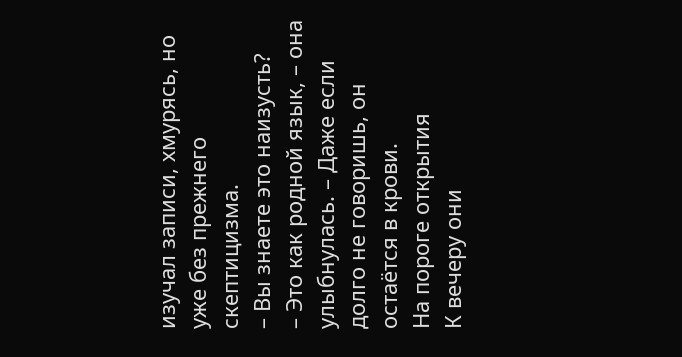изучал записи, хмурясь, но уже без прежнего скептицизма.
– Вы знаете это наизусть?
– Это как родной язык, – она улыбнулась. – Даже если долго не говоришь, он остаётся в крови.
На пороге открытия
К вечеру они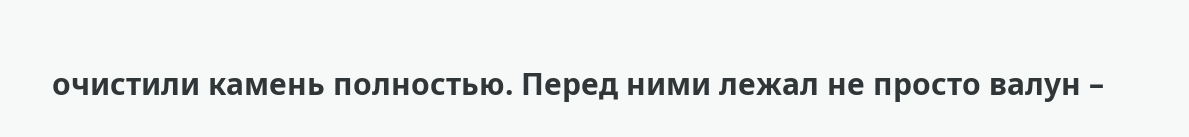очистили камень полностью. Перед ними лежал не просто валун –